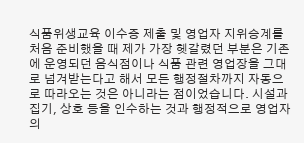식품위생교육 이수증 제출 및 영업자 지위승계를 처음 준비했을 때 제가 가장 헷갈렸던 부분은 기존에 운영되던 음식점이나 식품 관련 영업장을 그대로 넘겨받는다고 해서 모든 행정절차까지 자동으로 따라오는 것은 아니라는 점이었습니다. 시설과 집기, 상호 등을 인수하는 것과 행정적으로 영업자의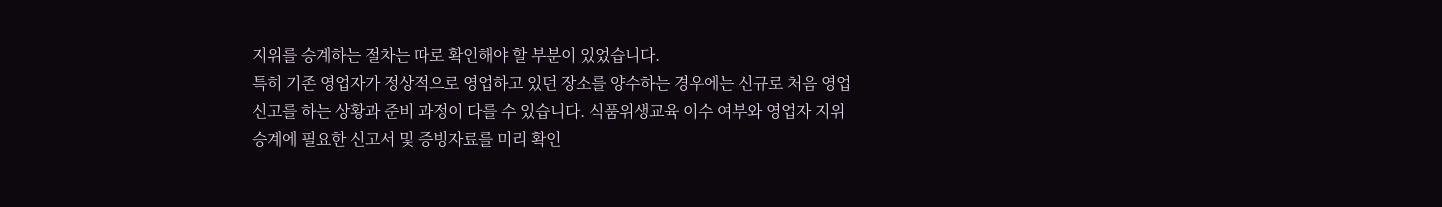지위를 승계하는 절차는 따로 확인해야 할 부분이 있었습니다.
특히 기존 영업자가 정상적으로 영업하고 있던 장소를 양수하는 경우에는 신규로 처음 영업신고를 하는 상황과 준비 과정이 다를 수 있습니다. 식품위생교육 이수 여부와 영업자 지위승계에 필요한 신고서 및 증빙자료를 미리 확인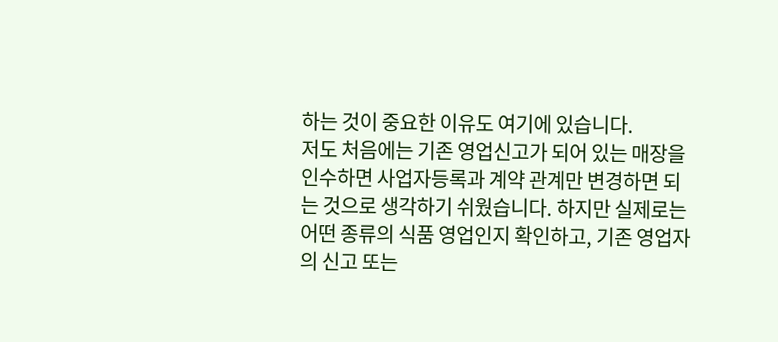하는 것이 중요한 이유도 여기에 있습니다.
저도 처음에는 기존 영업신고가 되어 있는 매장을 인수하면 사업자등록과 계약 관계만 변경하면 되는 것으로 생각하기 쉬웠습니다. 하지만 실제로는 어떤 종류의 식품 영업인지 확인하고, 기존 영업자의 신고 또는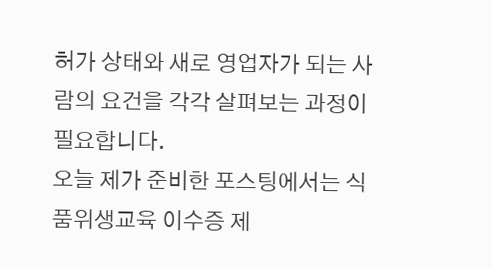허가 상태와 새로 영업자가 되는 사람의 요건을 각각 살펴보는 과정이 필요합니다.
오늘 제가 준비한 포스팅에서는 식품위생교육 이수증 제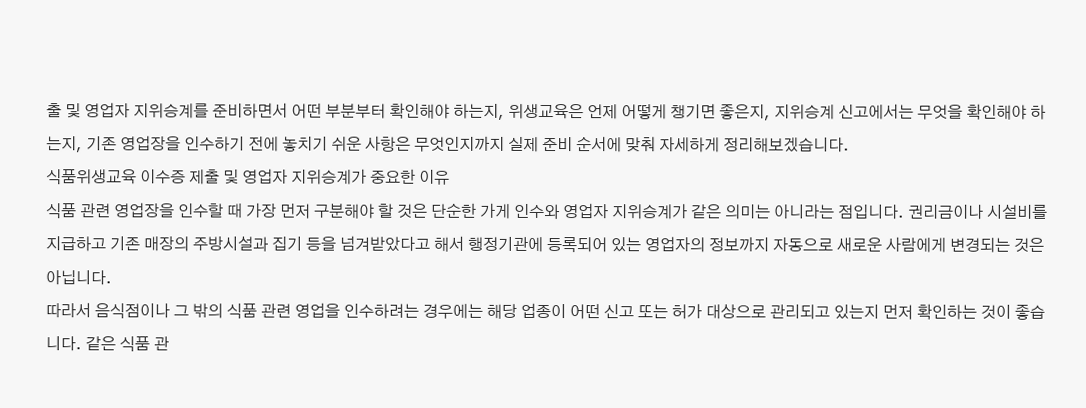출 및 영업자 지위승계를 준비하면서 어떤 부분부터 확인해야 하는지, 위생교육은 언제 어떻게 챙기면 좋은지, 지위승계 신고에서는 무엇을 확인해야 하는지, 기존 영업장을 인수하기 전에 놓치기 쉬운 사항은 무엇인지까지 실제 준비 순서에 맞춰 자세하게 정리해보겠습니다.
식품위생교육 이수증 제출 및 영업자 지위승계가 중요한 이유
식품 관련 영업장을 인수할 때 가장 먼저 구분해야 할 것은 단순한 가게 인수와 영업자 지위승계가 같은 의미는 아니라는 점입니다. 권리금이나 시설비를 지급하고 기존 매장의 주방시설과 집기 등을 넘겨받았다고 해서 행정기관에 등록되어 있는 영업자의 정보까지 자동으로 새로운 사람에게 변경되는 것은 아닙니다.
따라서 음식점이나 그 밖의 식품 관련 영업을 인수하려는 경우에는 해당 업종이 어떤 신고 또는 허가 대상으로 관리되고 있는지 먼저 확인하는 것이 좋습니다. 같은 식품 관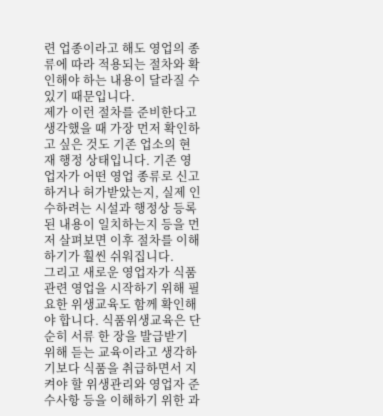련 업종이라고 해도 영업의 종류에 따라 적용되는 절차와 확인해야 하는 내용이 달라질 수 있기 때문입니다.
제가 이런 절차를 준비한다고 생각했을 때 가장 먼저 확인하고 싶은 것도 기존 업소의 현재 행정 상태입니다. 기존 영업자가 어떤 영업 종류로 신고하거나 허가받았는지, 실제 인수하려는 시설과 행정상 등록된 내용이 일치하는지 등을 먼저 살펴보면 이후 절차를 이해하기가 훨씬 쉬워집니다.
그리고 새로운 영업자가 식품 관련 영업을 시작하기 위해 필요한 위생교육도 함께 확인해야 합니다. 식품위생교육은 단순히 서류 한 장을 발급받기 위해 듣는 교육이라고 생각하기보다 식품을 취급하면서 지켜야 할 위생관리와 영업자 준수사항 등을 이해하기 위한 과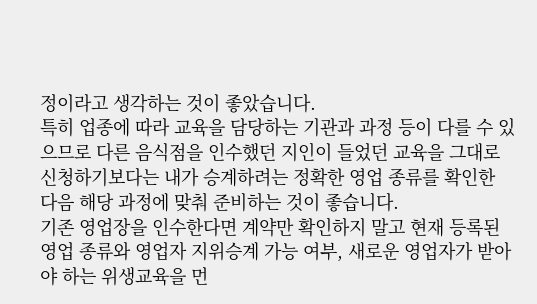정이라고 생각하는 것이 좋았습니다.
특히 업종에 따라 교육을 담당하는 기관과 과정 등이 다를 수 있으므로 다른 음식점을 인수했던 지인이 들었던 교육을 그대로 신청하기보다는 내가 승계하려는 정확한 영업 종류를 확인한 다음 해당 과정에 맞춰 준비하는 것이 좋습니다.
기존 영업장을 인수한다면 계약만 확인하지 말고 현재 등록된 영업 종류와 영업자 지위승계 가능 여부, 새로운 영업자가 받아야 하는 위생교육을 먼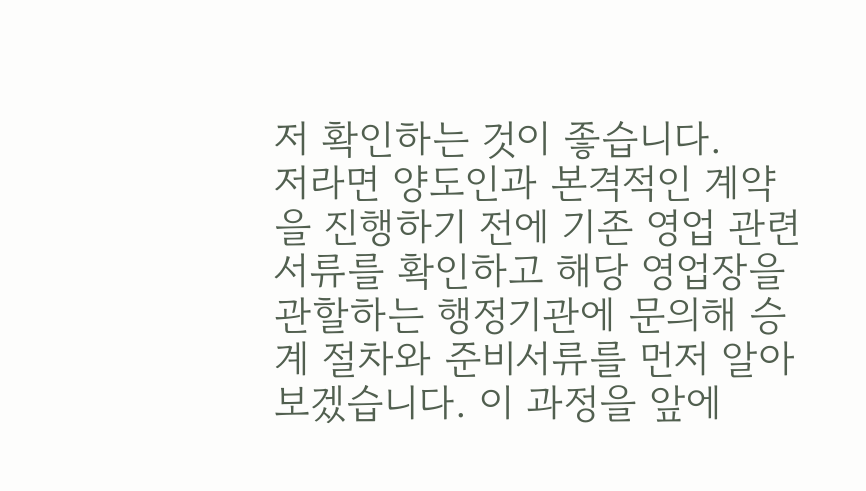저 확인하는 것이 좋습니다.
저라면 양도인과 본격적인 계약을 진행하기 전에 기존 영업 관련 서류를 확인하고 해당 영업장을 관할하는 행정기관에 문의해 승계 절차와 준비서류를 먼저 알아보겠습니다. 이 과정을 앞에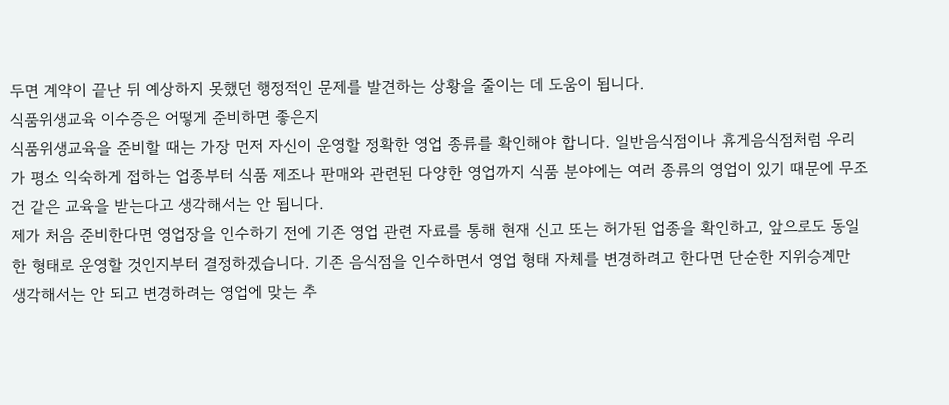두면 계약이 끝난 뒤 예상하지 못했던 행정적인 문제를 발견하는 상황을 줄이는 데 도움이 됩니다.
식품위생교육 이수증은 어떻게 준비하면 좋은지
식품위생교육을 준비할 때는 가장 먼저 자신이 운영할 정확한 영업 종류를 확인해야 합니다. 일반음식점이나 휴게음식점처럼 우리가 평소 익숙하게 접하는 업종부터 식품 제조나 판매와 관련된 다양한 영업까지 식품 분야에는 여러 종류의 영업이 있기 때문에 무조건 같은 교육을 받는다고 생각해서는 안 됩니다.
제가 처음 준비한다면 영업장을 인수하기 전에 기존 영업 관련 자료를 통해 현재 신고 또는 허가된 업종을 확인하고, 앞으로도 동일한 형태로 운영할 것인지부터 결정하겠습니다. 기존 음식점을 인수하면서 영업 형태 자체를 변경하려고 한다면 단순한 지위승계만 생각해서는 안 되고 변경하려는 영업에 맞는 추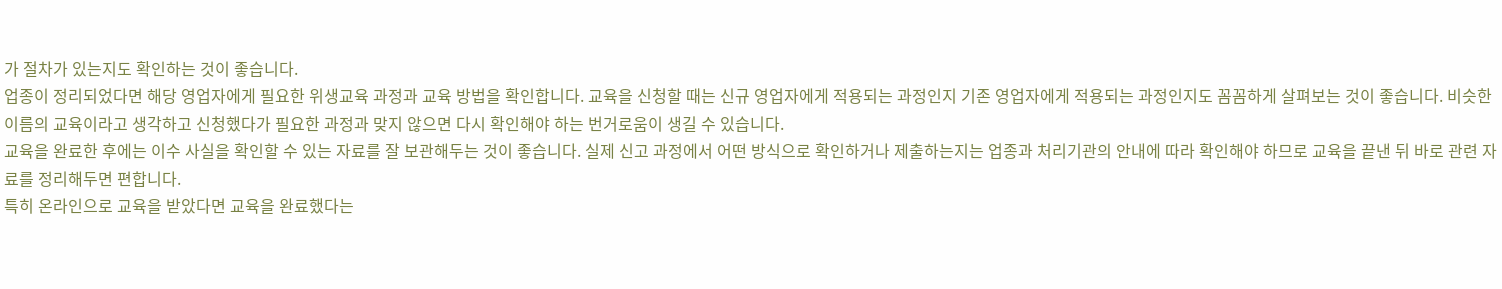가 절차가 있는지도 확인하는 것이 좋습니다.
업종이 정리되었다면 해당 영업자에게 필요한 위생교육 과정과 교육 방법을 확인합니다. 교육을 신청할 때는 신규 영업자에게 적용되는 과정인지 기존 영업자에게 적용되는 과정인지도 꼼꼼하게 살펴보는 것이 좋습니다. 비슷한 이름의 교육이라고 생각하고 신청했다가 필요한 과정과 맞지 않으면 다시 확인해야 하는 번거로움이 생길 수 있습니다.
교육을 완료한 후에는 이수 사실을 확인할 수 있는 자료를 잘 보관해두는 것이 좋습니다. 실제 신고 과정에서 어떤 방식으로 확인하거나 제출하는지는 업종과 처리기관의 안내에 따라 확인해야 하므로 교육을 끝낸 뒤 바로 관련 자료를 정리해두면 편합니다.
특히 온라인으로 교육을 받았다면 교육을 완료했다는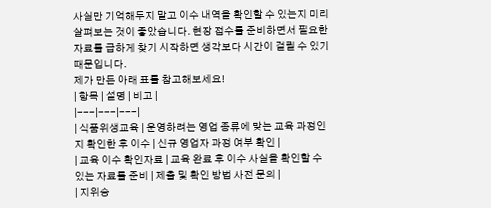사실만 기억해두지 말고 이수 내역을 확인할 수 있는지 미리 살펴보는 것이 좋았습니다. 현장 접수를 준비하면서 필요한 자료를 급하게 찾기 시작하면 생각보다 시간이 걸릴 수 있기 때문입니다.
제가 만든 아래 표를 참고해보세요!
| 항목 | 설명 | 비고 |
|---|---|---|
| 식품위생교육 | 운영하려는 영업 종류에 맞는 교육 과정인지 확인한 후 이수 | 신규 영업자 과정 여부 확인 |
| 교육 이수 확인자료 | 교육 완료 후 이수 사실을 확인할 수 있는 자료를 준비 | 제출 및 확인 방법 사전 문의 |
| 지위승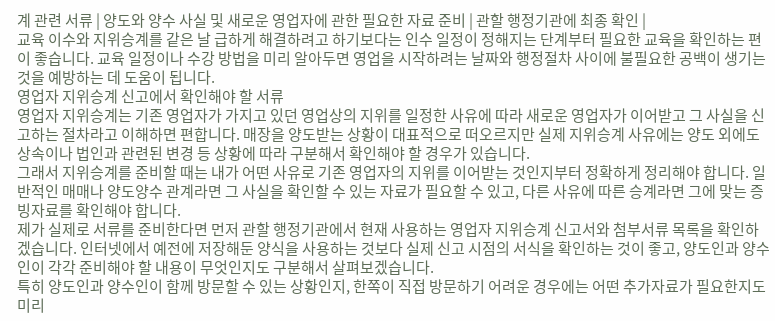계 관련 서류 | 양도와 양수 사실 및 새로운 영업자에 관한 필요한 자료 준비 | 관할 행정기관에 최종 확인 |
교육 이수와 지위승계를 같은 날 급하게 해결하려고 하기보다는 인수 일정이 정해지는 단계부터 필요한 교육을 확인하는 편이 좋습니다. 교육 일정이나 수강 방법을 미리 알아두면 영업을 시작하려는 날짜와 행정절차 사이에 불필요한 공백이 생기는 것을 예방하는 데 도움이 됩니다.
영업자 지위승계 신고에서 확인해야 할 서류
영업자 지위승계는 기존 영업자가 가지고 있던 영업상의 지위를 일정한 사유에 따라 새로운 영업자가 이어받고 그 사실을 신고하는 절차라고 이해하면 편합니다. 매장을 양도받는 상황이 대표적으로 떠오르지만 실제 지위승계 사유에는 양도 외에도 상속이나 법인과 관련된 변경 등 상황에 따라 구분해서 확인해야 할 경우가 있습니다.
그래서 지위승계를 준비할 때는 내가 어떤 사유로 기존 영업자의 지위를 이어받는 것인지부터 정확하게 정리해야 합니다. 일반적인 매매나 양도양수 관계라면 그 사실을 확인할 수 있는 자료가 필요할 수 있고, 다른 사유에 따른 승계라면 그에 맞는 증빙자료를 확인해야 합니다.
제가 실제로 서류를 준비한다면 먼저 관할 행정기관에서 현재 사용하는 영업자 지위승계 신고서와 첨부서류 목록을 확인하겠습니다. 인터넷에서 예전에 저장해둔 양식을 사용하는 것보다 실제 신고 시점의 서식을 확인하는 것이 좋고, 양도인과 양수인이 각각 준비해야 할 내용이 무엇인지도 구분해서 살펴보겠습니다.
특히 양도인과 양수인이 함께 방문할 수 있는 상황인지, 한쪽이 직접 방문하기 어려운 경우에는 어떤 추가자료가 필요한지도 미리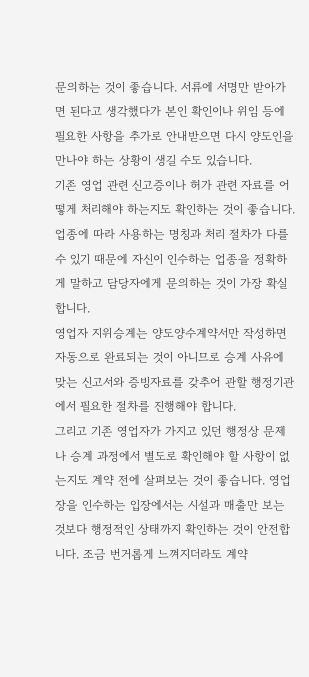문의하는 것이 좋습니다. 서류에 서명만 받아가면 된다고 생각했다가 본인 확인이나 위임 등에 필요한 사항을 추가로 안내받으면 다시 양도인을 만나야 하는 상황이 생길 수도 있습니다.
기존 영업 관련 신고증이나 허가 관련 자료를 어떻게 처리해야 하는지도 확인하는 것이 좋습니다. 업종에 따라 사용하는 명칭과 처리 절차가 다를 수 있기 때문에 자신이 인수하는 업종을 정확하게 말하고 담당자에게 문의하는 것이 가장 확실합니다.
영업자 지위승계는 양도양수계약서만 작성하면 자동으로 완료되는 것이 아니므로 승계 사유에 맞는 신고서와 증빙자료를 갖추어 관할 행정기관에서 필요한 절차를 진행해야 합니다.
그리고 기존 영업자가 가지고 있던 행정상 문제나 승계 과정에서 별도로 확인해야 할 사항이 없는지도 계약 전에 살펴보는 것이 좋습니다. 영업장을 인수하는 입장에서는 시설과 매출만 보는 것보다 행정적인 상태까지 확인하는 것이 안전합니다. 조금 번거롭게 느껴지더라도 계약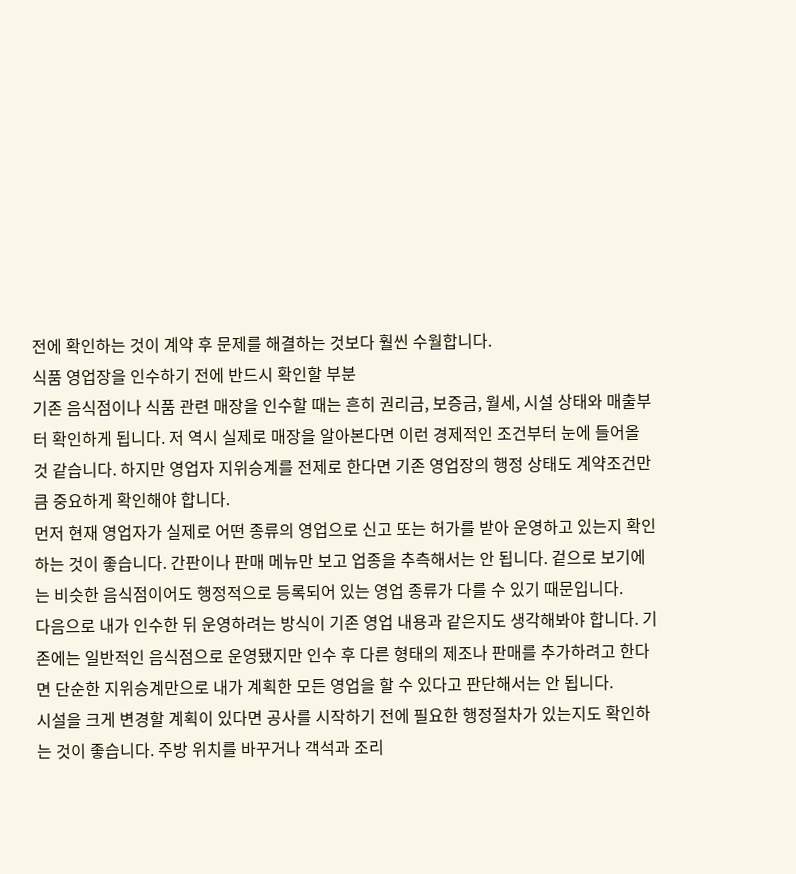전에 확인하는 것이 계약 후 문제를 해결하는 것보다 훨씬 수월합니다.
식품 영업장을 인수하기 전에 반드시 확인할 부분
기존 음식점이나 식품 관련 매장을 인수할 때는 흔히 권리금, 보증금, 월세, 시설 상태와 매출부터 확인하게 됩니다. 저 역시 실제로 매장을 알아본다면 이런 경제적인 조건부터 눈에 들어올 것 같습니다. 하지만 영업자 지위승계를 전제로 한다면 기존 영업장의 행정 상태도 계약조건만큼 중요하게 확인해야 합니다.
먼저 현재 영업자가 실제로 어떤 종류의 영업으로 신고 또는 허가를 받아 운영하고 있는지 확인하는 것이 좋습니다. 간판이나 판매 메뉴만 보고 업종을 추측해서는 안 됩니다. 겉으로 보기에는 비슷한 음식점이어도 행정적으로 등록되어 있는 영업 종류가 다를 수 있기 때문입니다.
다음으로 내가 인수한 뒤 운영하려는 방식이 기존 영업 내용과 같은지도 생각해봐야 합니다. 기존에는 일반적인 음식점으로 운영됐지만 인수 후 다른 형태의 제조나 판매를 추가하려고 한다면 단순한 지위승계만으로 내가 계획한 모든 영업을 할 수 있다고 판단해서는 안 됩니다.
시설을 크게 변경할 계획이 있다면 공사를 시작하기 전에 필요한 행정절차가 있는지도 확인하는 것이 좋습니다. 주방 위치를 바꾸거나 객석과 조리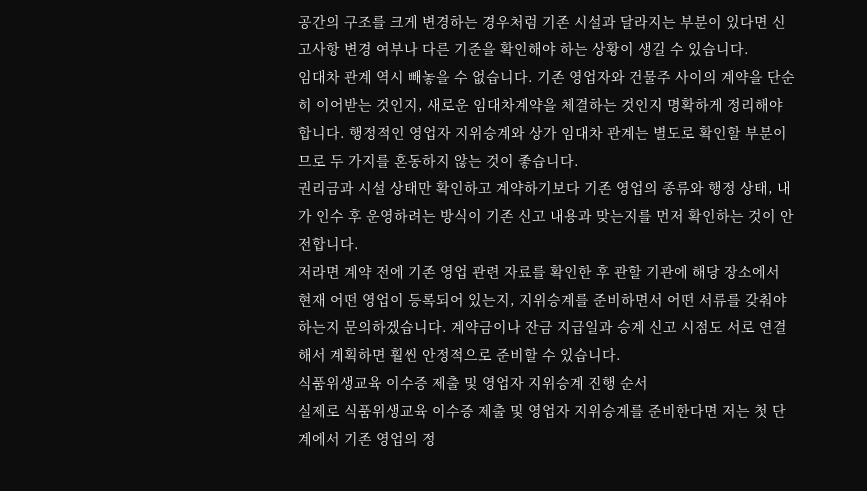공간의 구조를 크게 변경하는 경우처럼 기존 시설과 달라지는 부분이 있다면 신고사항 변경 여부나 다른 기준을 확인해야 하는 상황이 생길 수 있습니다.
임대차 관계 역시 빼놓을 수 없습니다. 기존 영업자와 건물주 사이의 계약을 단순히 이어받는 것인지, 새로운 임대차계약을 체결하는 것인지 명확하게 정리해야 합니다. 행정적인 영업자 지위승계와 상가 임대차 관계는 별도로 확인할 부분이므로 두 가지를 혼동하지 않는 것이 좋습니다.
권리금과 시설 상태만 확인하고 계약하기보다 기존 영업의 종류와 행정 상태, 내가 인수 후 운영하려는 방식이 기존 신고 내용과 맞는지를 먼저 확인하는 것이 안전합니다.
저라면 계약 전에 기존 영업 관련 자료를 확인한 후 관할 기관에 해당 장소에서 현재 어떤 영업이 등록되어 있는지, 지위승계를 준비하면서 어떤 서류를 갖춰야 하는지 문의하겠습니다. 계약금이나 잔금 지급일과 승계 신고 시점도 서로 연결해서 계획하면 훨씬 안정적으로 준비할 수 있습니다.
식품위생교육 이수증 제출 및 영업자 지위승계 진행 순서
실제로 식품위생교육 이수증 제출 및 영업자 지위승계를 준비한다면 저는 첫 단계에서 기존 영업의 정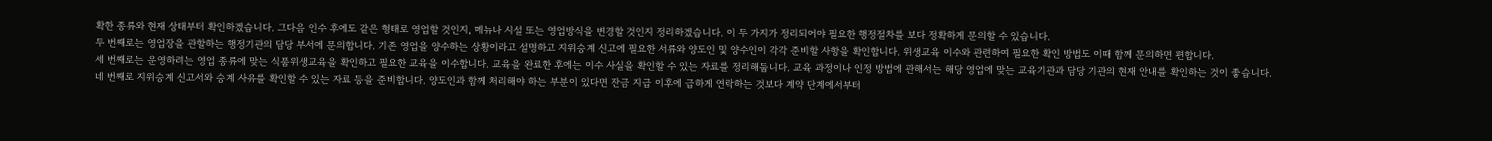확한 종류와 현재 상태부터 확인하겠습니다. 그다음 인수 후에도 같은 형태로 영업할 것인지, 메뉴나 시설 또는 영업방식을 변경할 것인지 정리하겠습니다. 이 두 가지가 정리되어야 필요한 행정절차를 보다 정확하게 문의할 수 있습니다.
두 번째로는 영업장을 관할하는 행정기관의 담당 부서에 문의합니다. 기존 영업을 양수하는 상황이라고 설명하고 지위승계 신고에 필요한 서류와 양도인 및 양수인이 각각 준비할 사항을 확인합니다. 위생교육 이수와 관련하여 필요한 확인 방법도 이때 함께 문의하면 편합니다.
세 번째로는 운영하려는 영업 종류에 맞는 식품위생교육을 확인하고 필요한 교육을 이수합니다. 교육을 완료한 후에는 이수 사실을 확인할 수 있는 자료를 정리해둡니다. 교육 과정이나 인정 방법에 관해서는 해당 영업에 맞는 교육기관과 담당 기관의 현재 안내를 확인하는 것이 좋습니다.
네 번째로 지위승계 신고서와 승계 사유를 확인할 수 있는 자료 등을 준비합니다. 양도인과 함께 처리해야 하는 부분이 있다면 잔금 지급 이후에 급하게 연락하는 것보다 계약 단계에서부터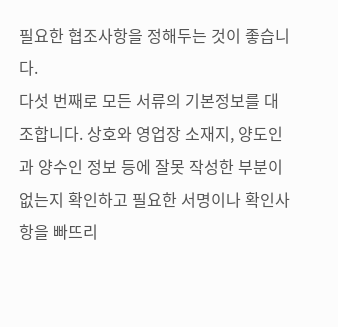필요한 협조사항을 정해두는 것이 좋습니다.
다섯 번째로 모든 서류의 기본정보를 대조합니다. 상호와 영업장 소재지, 양도인과 양수인 정보 등에 잘못 작성한 부분이 없는지 확인하고 필요한 서명이나 확인사항을 빠뜨리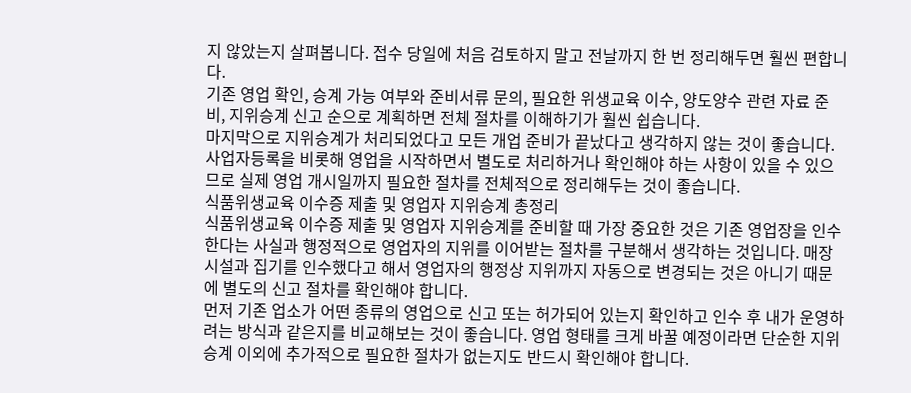지 않았는지 살펴봅니다. 접수 당일에 처음 검토하지 말고 전날까지 한 번 정리해두면 훨씬 편합니다.
기존 영업 확인, 승계 가능 여부와 준비서류 문의, 필요한 위생교육 이수, 양도양수 관련 자료 준비, 지위승계 신고 순으로 계획하면 전체 절차를 이해하기가 훨씬 쉽습니다.
마지막으로 지위승계가 처리되었다고 모든 개업 준비가 끝났다고 생각하지 않는 것이 좋습니다. 사업자등록을 비롯해 영업을 시작하면서 별도로 처리하거나 확인해야 하는 사항이 있을 수 있으므로 실제 영업 개시일까지 필요한 절차를 전체적으로 정리해두는 것이 좋습니다.
식품위생교육 이수증 제출 및 영업자 지위승계 총정리
식품위생교육 이수증 제출 및 영업자 지위승계를 준비할 때 가장 중요한 것은 기존 영업장을 인수한다는 사실과 행정적으로 영업자의 지위를 이어받는 절차를 구분해서 생각하는 것입니다. 매장 시설과 집기를 인수했다고 해서 영업자의 행정상 지위까지 자동으로 변경되는 것은 아니기 때문에 별도의 신고 절차를 확인해야 합니다.
먼저 기존 업소가 어떤 종류의 영업으로 신고 또는 허가되어 있는지 확인하고 인수 후 내가 운영하려는 방식과 같은지를 비교해보는 것이 좋습니다. 영업 형태를 크게 바꿀 예정이라면 단순한 지위승계 이외에 추가적으로 필요한 절차가 없는지도 반드시 확인해야 합니다.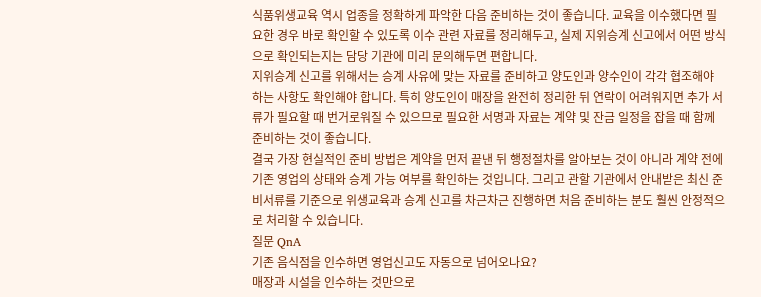식품위생교육 역시 업종을 정확하게 파악한 다음 준비하는 것이 좋습니다. 교육을 이수했다면 필요한 경우 바로 확인할 수 있도록 이수 관련 자료를 정리해두고, 실제 지위승계 신고에서 어떤 방식으로 확인되는지는 담당 기관에 미리 문의해두면 편합니다.
지위승계 신고를 위해서는 승계 사유에 맞는 자료를 준비하고 양도인과 양수인이 각각 협조해야 하는 사항도 확인해야 합니다. 특히 양도인이 매장을 완전히 정리한 뒤 연락이 어려워지면 추가 서류가 필요할 때 번거로워질 수 있으므로 필요한 서명과 자료는 계약 및 잔금 일정을 잡을 때 함께 준비하는 것이 좋습니다.
결국 가장 현실적인 준비 방법은 계약을 먼저 끝낸 뒤 행정절차를 알아보는 것이 아니라 계약 전에 기존 영업의 상태와 승계 가능 여부를 확인하는 것입니다. 그리고 관할 기관에서 안내받은 최신 준비서류를 기준으로 위생교육과 승계 신고를 차근차근 진행하면 처음 준비하는 분도 훨씬 안정적으로 처리할 수 있습니다.
질문 QnA
기존 음식점을 인수하면 영업신고도 자동으로 넘어오나요?
매장과 시설을 인수하는 것만으로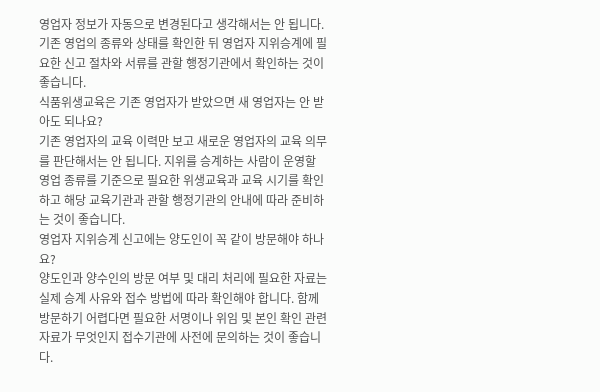영업자 정보가 자동으로 변경된다고 생각해서는 안 됩니다. 기존 영업의 종류와 상태를 확인한 뒤 영업자 지위승계에 필요한 신고 절차와 서류를 관할 행정기관에서 확인하는 것이 좋습니다.
식품위생교육은 기존 영업자가 받았으면 새 영업자는 안 받아도 되나요?
기존 영업자의 교육 이력만 보고 새로운 영업자의 교육 의무를 판단해서는 안 됩니다. 지위를 승계하는 사람이 운영할 영업 종류를 기준으로 필요한 위생교육과 교육 시기를 확인하고 해당 교육기관과 관할 행정기관의 안내에 따라 준비하는 것이 좋습니다.
영업자 지위승계 신고에는 양도인이 꼭 같이 방문해야 하나요?
양도인과 양수인의 방문 여부 및 대리 처리에 필요한 자료는 실제 승계 사유와 접수 방법에 따라 확인해야 합니다. 함께 방문하기 어렵다면 필요한 서명이나 위임 및 본인 확인 관련 자료가 무엇인지 접수기관에 사전에 문의하는 것이 좋습니다.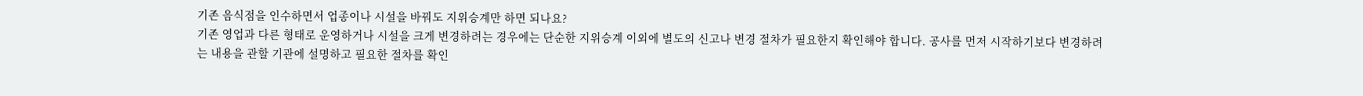기존 음식점을 인수하면서 업종이나 시설을 바꿔도 지위승계만 하면 되나요?
기존 영업과 다른 형태로 운영하거나 시설을 크게 변경하려는 경우에는 단순한 지위승계 이외에 별도의 신고나 변경 절차가 필요한지 확인해야 합니다. 공사를 먼저 시작하기보다 변경하려는 내용을 관할 기관에 설명하고 필요한 절차를 확인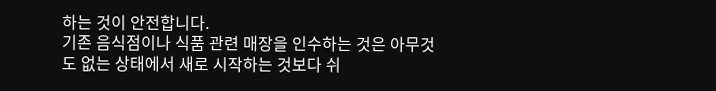하는 것이 안전합니다.
기존 음식점이나 식품 관련 매장을 인수하는 것은 아무것도 없는 상태에서 새로 시작하는 것보다 쉬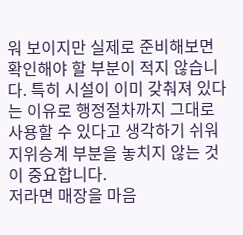워 보이지만 실제로 준비해보면 확인해야 할 부분이 적지 않습니다. 특히 시설이 이미 갖춰져 있다는 이유로 행정절차까지 그대로 사용할 수 있다고 생각하기 쉬워 지위승계 부분을 놓치지 않는 것이 중요합니다.
저라면 매장을 마음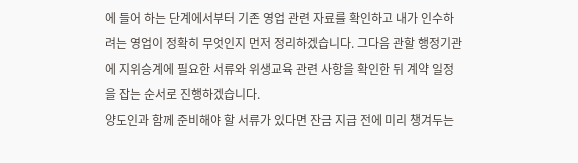에 들어 하는 단계에서부터 기존 영업 관련 자료를 확인하고 내가 인수하려는 영업이 정확히 무엇인지 먼저 정리하겠습니다. 그다음 관할 행정기관에 지위승계에 필요한 서류와 위생교육 관련 사항을 확인한 뒤 계약 일정을 잡는 순서로 진행하겠습니다.
양도인과 함께 준비해야 할 서류가 있다면 잔금 지급 전에 미리 챙겨두는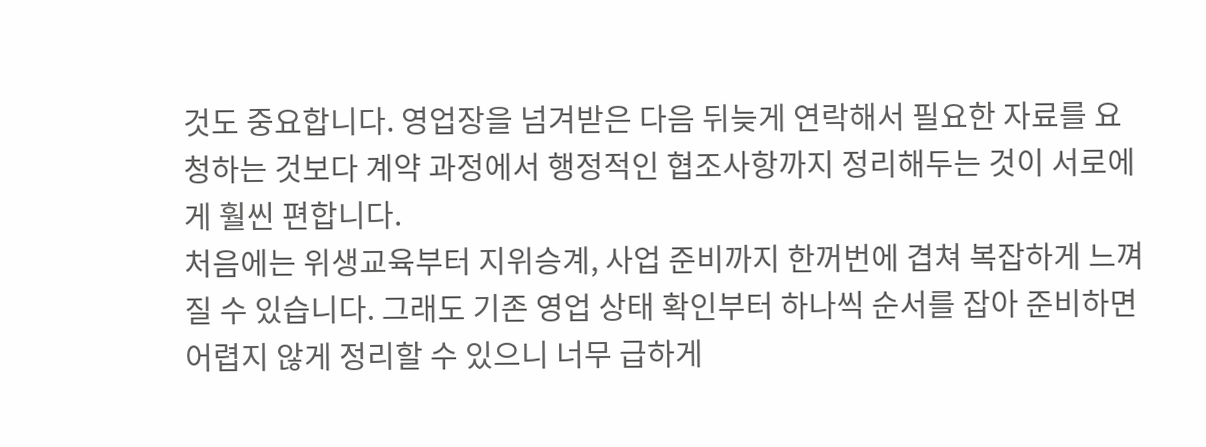것도 중요합니다. 영업장을 넘겨받은 다음 뒤늦게 연락해서 필요한 자료를 요청하는 것보다 계약 과정에서 행정적인 협조사항까지 정리해두는 것이 서로에게 훨씬 편합니다.
처음에는 위생교육부터 지위승계, 사업 준비까지 한꺼번에 겹쳐 복잡하게 느껴질 수 있습니다. 그래도 기존 영업 상태 확인부터 하나씩 순서를 잡아 준비하면 어렵지 않게 정리할 수 있으니 너무 급하게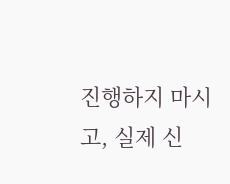진행하지 마시고, 실제 신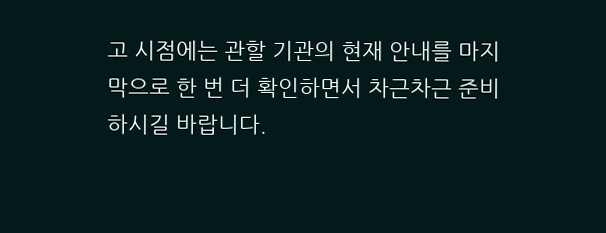고 시점에는 관할 기관의 현재 안내를 마지막으로 한 번 더 확인하면서 차근차근 준비하시길 바랍니다.